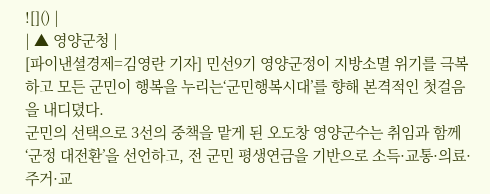![]() |
| ▲ 영양군청 |
[파이낸셜경제=김영란 기자] 민선9기 영양군정이 지방소멸 위기를 극복하고 모든 군민이 행복을 누리는‘군민행복시대’를 향해 본격적인 첫걸음을 내디뎠다.
군민의 선택으로 3선의 중책을 맡게 된 오도창 영양군수는 취임과 함께 ‘군정 대전환’을 선언하고, 전 군민 평생연금을 기반으로 소득·교통·의료·주거·교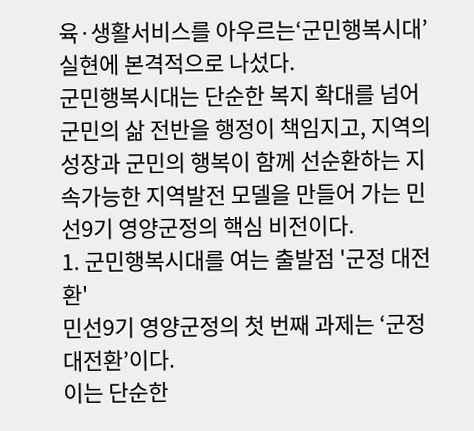육·생활서비스를 아우르는‘군민행복시대’실현에 본격적으로 나섰다.
군민행복시대는 단순한 복지 확대를 넘어 군민의 삶 전반을 행정이 책임지고, 지역의 성장과 군민의 행복이 함께 선순환하는 지속가능한 지역발전 모델을 만들어 가는 민선9기 영양군정의 핵심 비전이다.
1. 군민행복시대를 여는 출발점 '군정 대전환'
민선9기 영양군정의 첫 번째 과제는 ‘군정 대전환’이다.
이는 단순한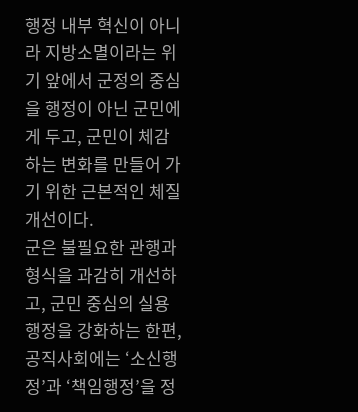행정 내부 혁신이 아니라 지방소멸이라는 위기 앞에서 군정의 중심을 행정이 아닌 군민에게 두고, 군민이 체감하는 변화를 만들어 가기 위한 근본적인 체질 개선이다.
군은 불필요한 관행과 형식을 과감히 개선하고, 군민 중심의 실용행정을 강화하는 한편, 공직사회에는 ‘소신행정’과 ‘책임행정’을 정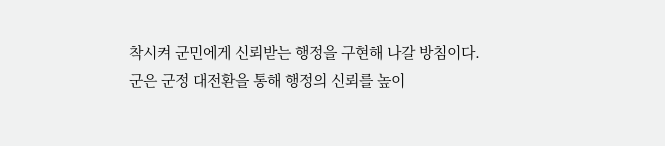착시켜 군민에게 신뢰받는 행정을 구현해 나갈 방침이다.
군은 군정 대전환을 통해 행정의 신뢰를 높이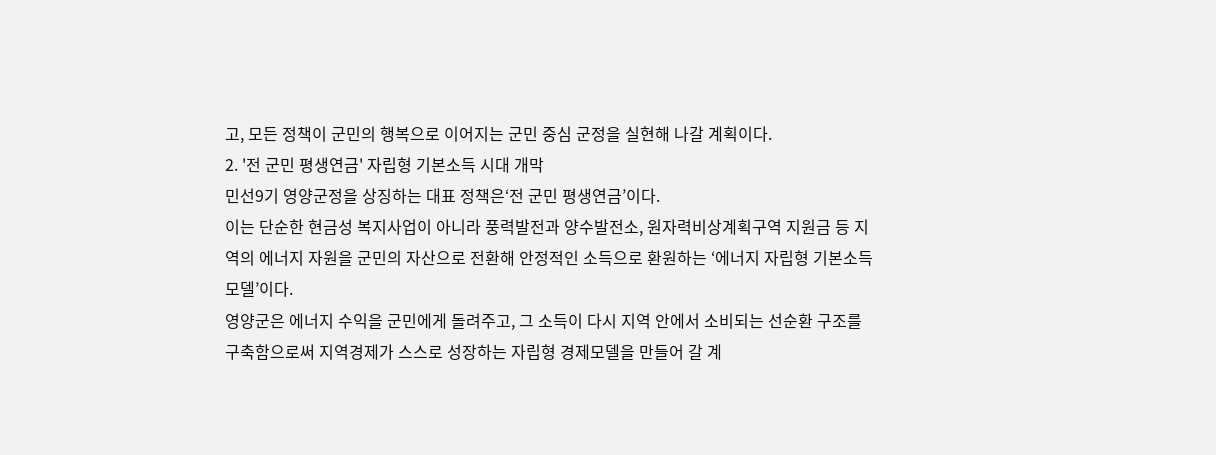고, 모든 정책이 군민의 행복으로 이어지는 군민 중심 군정을 실현해 나갈 계획이다.
2. '전 군민 평생연금' 자립형 기본소득 시대 개막
민선9기 영양군정을 상징하는 대표 정책은‘전 군민 평생연금’이다.
이는 단순한 현금성 복지사업이 아니라 풍력발전과 양수발전소, 원자력비상계획구역 지원금 등 지역의 에너지 자원을 군민의 자산으로 전환해 안정적인 소득으로 환원하는 ‘에너지 자립형 기본소득 모델’이다.
영양군은 에너지 수익을 군민에게 돌려주고, 그 소득이 다시 지역 안에서 소비되는 선순환 구조를 구축함으로써 지역경제가 스스로 성장하는 자립형 경제모델을 만들어 갈 계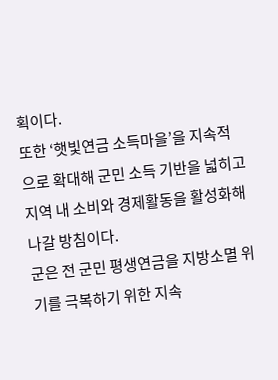획이다.
또한 ‘햇빛연금 소득마을’을 지속적으로 확대해 군민 소득 기반을 넓히고 지역 내 소비와 경제활동을 활성화해 나갈 방침이다.
군은 전 군민 평생연금을 지방소멸 위기를 극복하기 위한 지속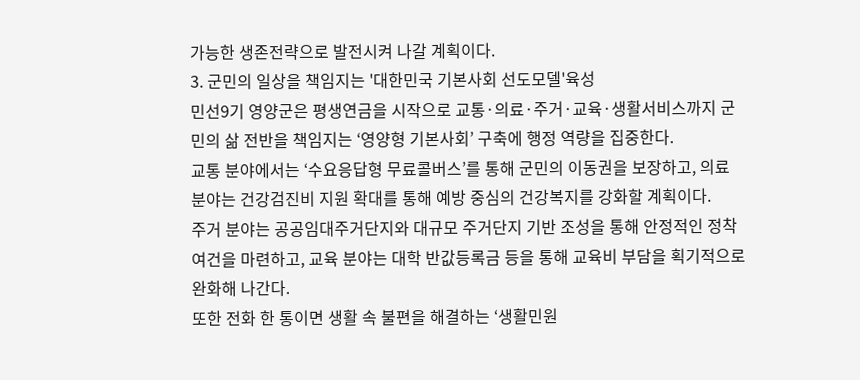가능한 생존전략으로 발전시켜 나갈 계획이다.
3. 군민의 일상을 책임지는 '대한민국 기본사회 선도모델'육성
민선9기 영양군은 평생연금을 시작으로 교통·의료·주거·교육·생활서비스까지 군민의 삶 전반을 책임지는 ‘영양형 기본사회’ 구축에 행정 역량을 집중한다.
교통 분야에서는 ‘수요응답형 무료콜버스’를 통해 군민의 이동권을 보장하고, 의료 분야는 건강검진비 지원 확대를 통해 예방 중심의 건강복지를 강화할 계획이다.
주거 분야는 공공임대주거단지와 대규모 주거단지 기반 조성을 통해 안정적인 정착 여건을 마련하고, 교육 분야는 대학 반값등록금 등을 통해 교육비 부담을 획기적으로 완화해 나간다.
또한 전화 한 통이면 생활 속 불편을 해결하는 ‘생활민원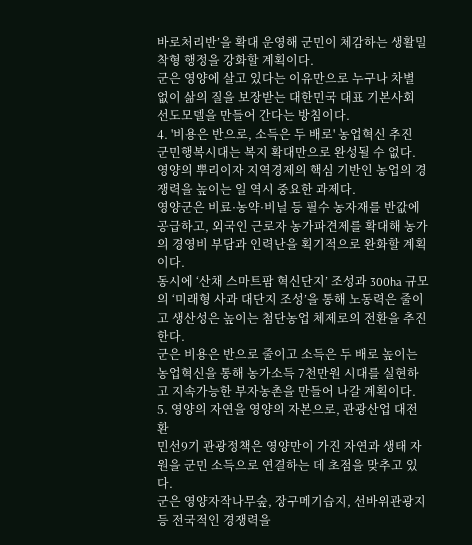바로처리반’을 확대 운영해 군민이 체감하는 생활밀착형 행정을 강화할 계획이다.
군은 영양에 살고 있다는 이유만으로 누구나 차별 없이 삶의 질을 보장받는 대한민국 대표 기본사회 선도모델을 만들어 간다는 방침이다.
4. '비용은 반으로, 소득은 두 배로' 농업혁신 추진
군민행복시대는 복지 확대만으로 완성될 수 없다. 영양의 뿌리이자 지역경제의 핵심 기반인 농업의 경쟁력을 높이는 일 역시 중요한 과제다.
영양군은 비료·농약·비닐 등 필수 농자재를 반값에 공급하고, 외국인 근로자 농가파견제를 확대해 농가의 경영비 부담과 인력난을 획기적으로 완화할 계획이다.
동시에 ‘산채 스마트팜 혁신단지’ 조성과 300ha 규모의 ‘미래형 사과 대단지 조성’을 통해 노동력은 줄이고 생산성은 높이는 첨단농업 체제로의 전환을 추진한다.
군은 비용은 반으로 줄이고 소득은 두 배로 높이는 농업혁신을 통해 농가소득 7천만원 시대를 실현하고 지속가능한 부자농촌을 만들어 나갈 계획이다.
5. 영양의 자연을 영양의 자본으로, 관광산업 대전환
민선9기 관광정책은 영양만이 가진 자연과 생태 자원을 군민 소득으로 연결하는 데 초점을 맞추고 있다.
군은 영양자작나무숲, 장구메기습지, 선바위관광지 등 전국적인 경쟁력을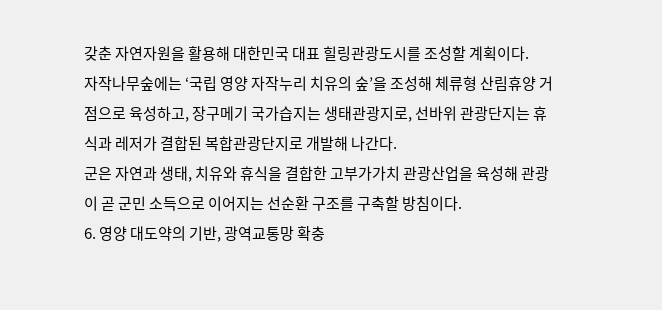갖춘 자연자원을 활용해 대한민국 대표 힐링관광도시를 조성할 계획이다.
자작나무숲에는 ‘국립 영양 자작누리 치유의 숲’을 조성해 체류형 산림휴양 거점으로 육성하고, 장구메기 국가습지는 생태관광지로, 선바위 관광단지는 휴식과 레저가 결합된 복합관광단지로 개발해 나간다.
군은 자연과 생태, 치유와 휴식을 결합한 고부가가치 관광산업을 육성해 관광이 곧 군민 소득으로 이어지는 선순환 구조를 구축할 방침이다.
6. 영양 대도약의 기반, 광역교통망 확충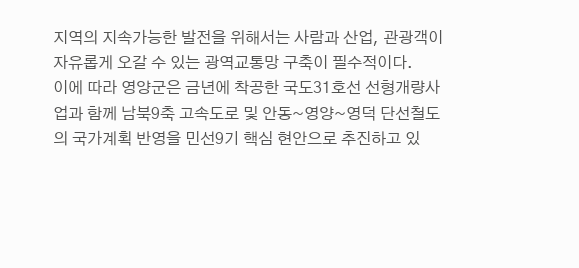지역의 지속가능한 발전을 위해서는 사람과 산업, 관광객이 자유롭게 오갈 수 있는 광역교통망 구축이 필수적이다.
이에 따라 영양군은 금년에 착공한 국도31호선 선형개량사업과 함께 남북9축 고속도로 및 안동~영양~영덕 단선철도의 국가계획 반영을 민선9기 핵심 현안으로 추진하고 있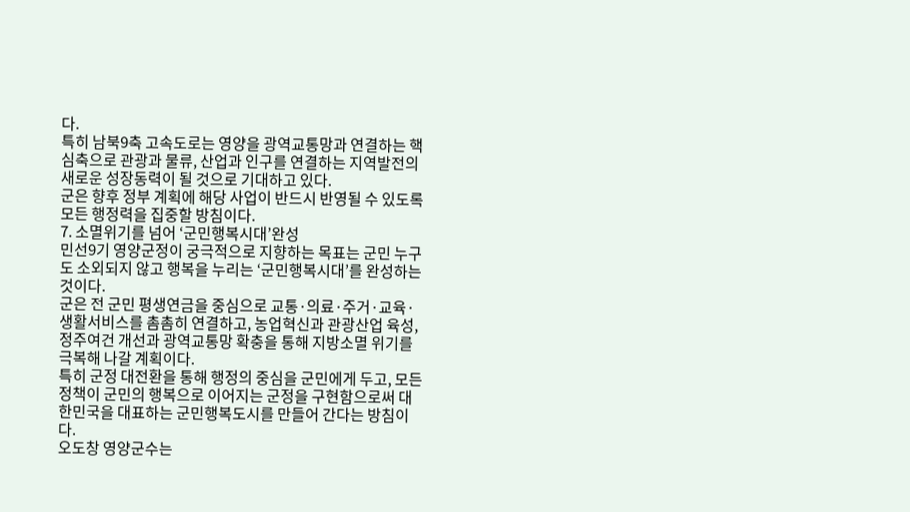다.
특히 남북9축 고속도로는 영양을 광역교통망과 연결하는 핵심축으로 관광과 물류, 산업과 인구를 연결하는 지역발전의 새로운 성장동력이 될 것으로 기대하고 있다.
군은 향후 정부 계획에 해당 사업이 반드시 반영될 수 있도록 모든 행정력을 집중할 방침이다.
7. 소멸위기를 넘어 ‘군민행복시대’완성
민선9기 영양군정이 궁극적으로 지향하는 목표는 군민 누구도 소외되지 않고 행복을 누리는 ‘군민행복시대’를 완성하는 것이다.
군은 전 군민 평생연금을 중심으로 교통·의료·주거·교육·생활서비스를 촘촘히 연결하고, 농업혁신과 관광산업 육성, 정주여건 개선과 광역교통망 확충을 통해 지방소멸 위기를 극복해 나갈 계획이다.
특히 군정 대전환을 통해 행정의 중심을 군민에게 두고, 모든 정책이 군민의 행복으로 이어지는 군정을 구현함으로써 대한민국을 대표하는 군민행복도시를 만들어 간다는 방침이다.
오도창 영양군수는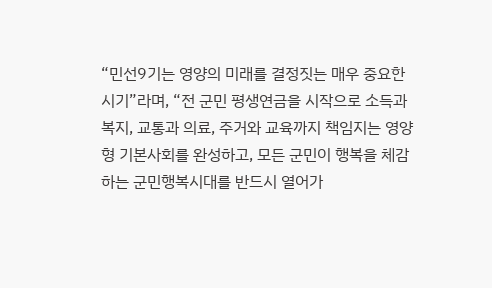“민선9기는 영양의 미래를 결정짓는 매우 중요한 시기”라며, “전 군민 평생연금을 시작으로 소득과 복지, 교통과 의료, 주거와 교육까지 책임지는 영양형 기본사회를 완성하고, 모든 군민이 행복을 체감하는 군민행복시대를 반드시 열어가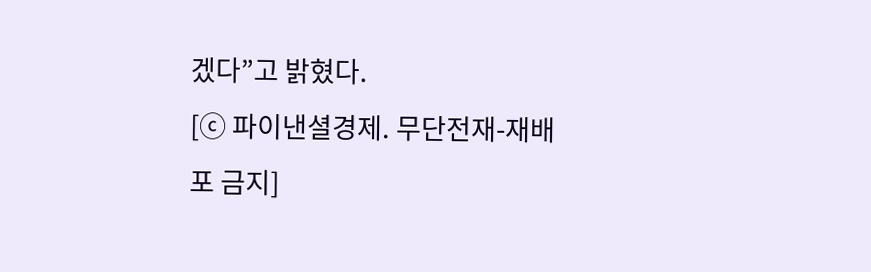겠다”고 밝혔다.
[ⓒ 파이낸셜경제. 무단전재-재배포 금지]